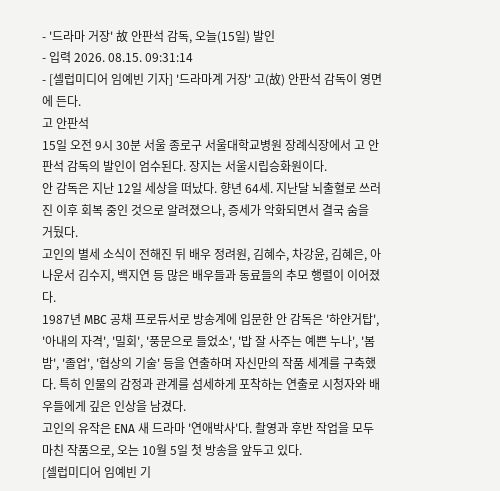- '드라마 거장' 故 안판석 감독, 오늘(15일) 발인
- 입력 2026. 08.15. 09:31:14
- [셀럽미디어 임예빈 기자] '드라마계 거장' 고(故) 안판석 감독이 영면에 든다.
고 안판석
15일 오전 9시 30분 서울 종로구 서울대학교병원 장례식장에서 고 안판석 감독의 발인이 엄수된다. 장지는 서울시립승화원이다.
안 감독은 지난 12일 세상을 떠났다. 향년 64세. 지난달 뇌출혈로 쓰러진 이후 회복 중인 것으로 알려졌으나, 증세가 악화되면서 결국 숨을 거뒀다.
고인의 별세 소식이 전해진 뒤 배우 정려원, 김혜수, 차강윤, 김혜은, 아나운서 김수지, 백지연 등 많은 배우들과 동료들의 추모 행렬이 이어졌다.
1987년 MBC 공채 프로듀서로 방송계에 입문한 안 감독은 '하얀거탑', '아내의 자격', '밀회', '풍문으로 들었소', '밥 잘 사주는 예쁜 누나', '봄밤', '졸업', '협상의 기술' 등을 연출하며 자신만의 작품 세계를 구축했다. 특히 인물의 감정과 관계를 섬세하게 포착하는 연출로 시청자와 배우들에게 깊은 인상을 남겼다.
고인의 유작은 ENA 새 드라마 '연애박사'다. 촬영과 후반 작업을 모두 마친 작품으로, 오는 10월 5일 첫 방송을 앞두고 있다.
[셀럽미디어 임예빈 기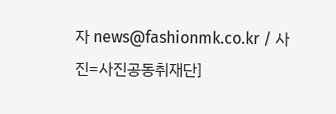자 news@fashionmk.co.kr / 사진=사진공동취재단]